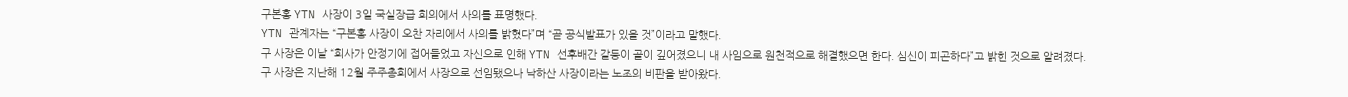구본홍 YTN 사장이 3일 국실장급 회의에서 사의를 표명했다.
YTN 관계자는 “구본홍 사장이 오찬 자리에서 사의를 밝혔다”며 “곧 공식발표가 있을 것”이라고 말했다.
구 사장은 이날 “회사가 안정기에 접어들었고 자신으로 인해 YTN 선후배간 갈등이 골이 깊어졌으니 내 사임으로 원천적으로 해결했으면 한다. 심신이 피곤하다”고 밝힌 것으로 알려졌다.
구 사장은 지난해 12월 주주총회에서 사장으로 선임됐으나 낙하산 사장이라는 노조의 비판을 받아왔다.